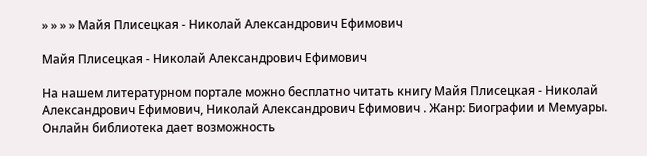» » » » Майя Плисецкая - Николай Александрович Ефимович

Майя Плисецкая - Николай Александрович Ефимович

На нашем литературном портале можно бесплатно читать книгу Майя Плисецкая - Николай Александрович Ефимович, Николай Александрович Ефимович . Жанр: Биографии и Мемуары. Онлайн библиотека дает возможность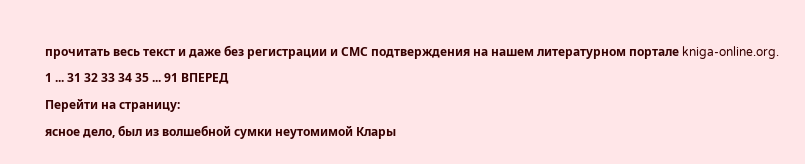прочитать весь текст и даже без регистрации и СМС подтверждения на нашем литературном портале kniga-online.org.
1 ... 31 32 33 34 35 ... 91 ВПЕРЕД
Перейти на страницу:
ясное дело, был из волшебной сумки неутомимой Клары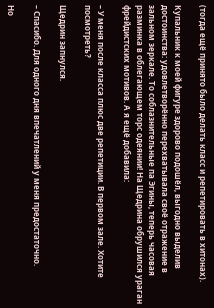(тогда ещё принято было делать класс и репетировать в хитонах).

Купальник к моей фигуре здорово подошёл, выгодно выделив достоинства: удовлетворённо перехватывала своё отражение в зальном зеркале. То соблазнительные па Эгины, теперь часовая разминка в облегающем торс одеянии! На Щедрина обрушился ураган фрейдистских мотивов. А я ещё добавила:

– У меня после класса плюс две репетиции. В первом зале. Хотите посмотреть?

Щедрин запнулся.

– Спасибо. Для одного дня впечатлений у меня предостаточно.

Но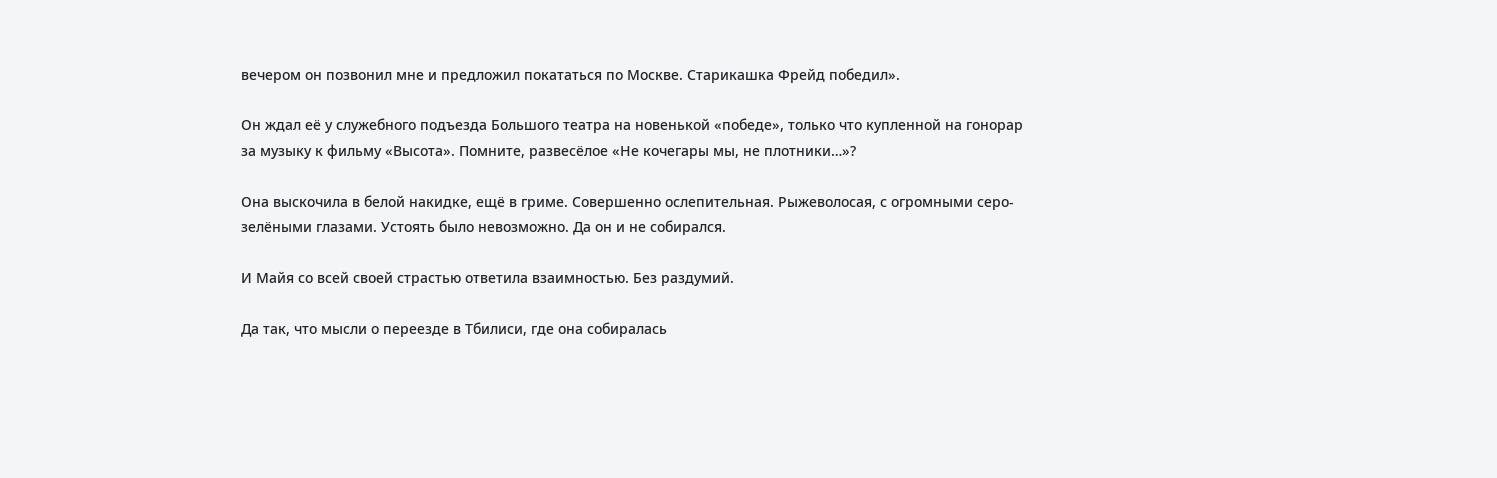вечером он позвонил мне и предложил покататься по Москве. Старикашка Фрейд победил».

Он ждал её у служебного подъезда Большого театра на новенькой «победе», только что купленной на гонорар за музыку к фильму «Высота». Помните, развесёлое «Не кочегары мы, не плотники…»?

Она выскочила в белой накидке, ещё в гриме. Совершенно ослепительная. Рыжеволосая, с огромными серо-зелёными глазами. Устоять было невозможно. Да он и не собирался.

И Майя со всей своей страстью ответила взаимностью. Без раздумий.

Да так, что мысли о переезде в Тбилиси, где она собиралась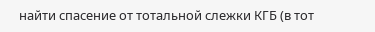найти спасение от тотальной слежки КГБ (в тот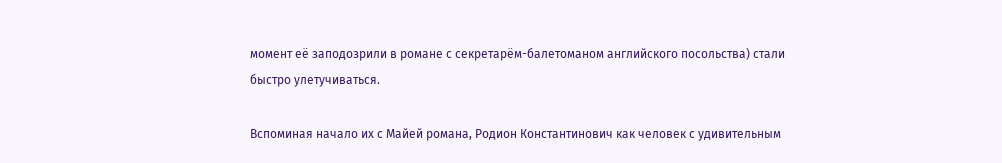момент её заподозрили в романе с секретарём-балетоманом английского посольства) стали быстро улетучиваться.

Вспоминая начало их с Майей романа, Родион Константинович как человек с удивительным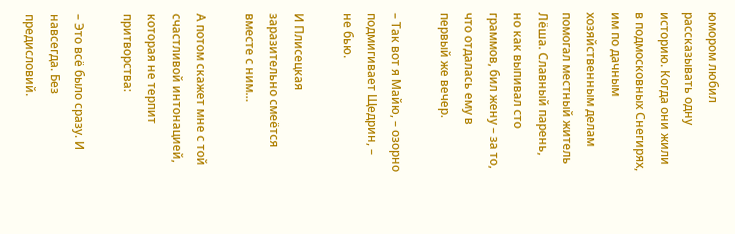юмором любил рассказывать одну историю. Когда они жили в подмосковных Снегирях, им по дачным хозяйственным делам помогал местный житель Лёша. Славный парень, но как выпивал сто граммов, бил жену – за то, что отдалась ему в первый же вечер.

– Так вот я Майю, – озорно подмигивает Щедрин, – не бью.

И Плисецкая заразительно смеётся вместе с ним…

А потом скажет мне с той счастливой интонацией, которая не терпит притворства:

– Это всё было сразу. И навсегда. Без предисловий.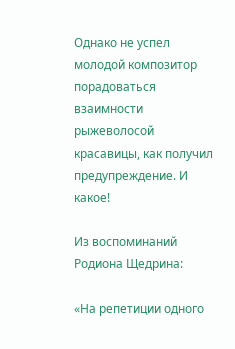Однако не успел молодой композитор порадоваться взаимности рыжеволосой красавицы, как получил предупреждение. И какое!

Из воспоминаний Родиона Щедрина:

«На репетиции одного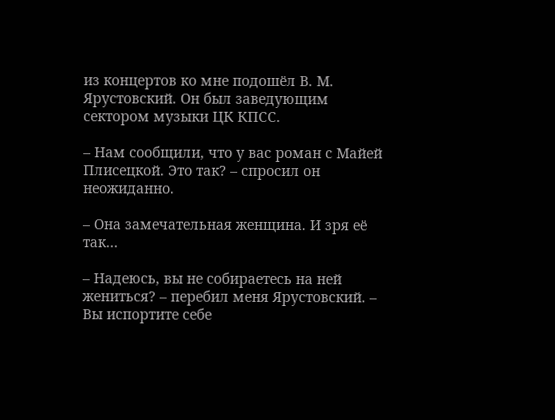из концертов ко мне подошёл В. М. Ярустовский. Он был заведующим сектором музыки ЦК КПСС.

– Нам сообщили, что у вас роман с Майей Плисецкой. Это так? – спросил он неожиданно.

– Она замечательная женщина. И зря её так…

– Надеюсь, вы не собираетесь на ней жениться? – перебил меня Ярустовский. – Вы испортите себе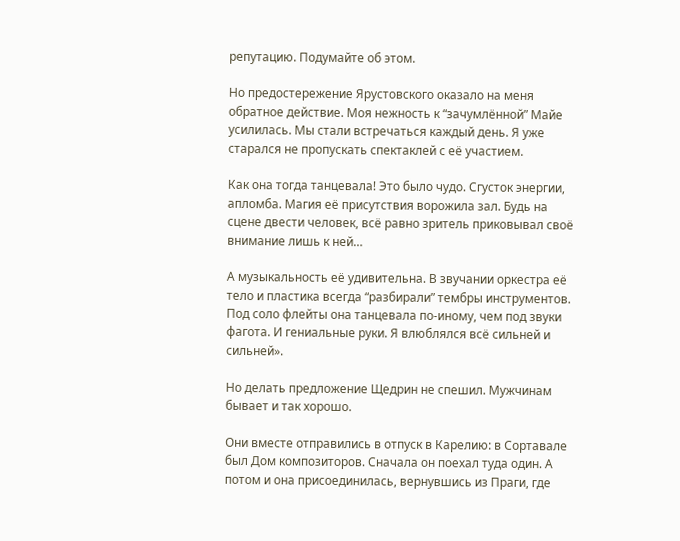репутацию. Подумайте об этом.

Но предостережение Ярустовского оказало на меня обратное действие. Моя нежность к “зачумлённой” Майе усилилась. Мы стали встречаться каждый день. Я уже старался не пропускать спектаклей с её участием.

Как она тогда танцевала! Это было чудо. Сгусток энергии, апломба. Магия её присутствия ворожила зал. Будь на сцене двести человек, всё равно зритель приковывал своё внимание лишь к ней…

А музыкальность её удивительна. В звучании оркестра её тело и пластика всегда “разбирали” тембры инструментов. Под соло флейты она танцевала по-иному, чем под звуки фагота. И гениальные руки. Я влюблялся всё сильней и сильней».

Но делать предложение Щедрин не спешил. Мужчинам бывает и так хорошо.

Они вместе отправились в отпуск в Карелию: в Сортавале был Дом композиторов. Сначала он поехал туда один. А потом и она присоединилась, вернувшись из Праги, где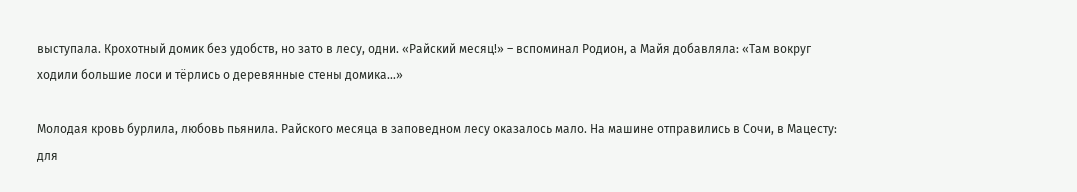выступала. Крохотный домик без удобств, но зато в лесу, одни. «Райский месяц!» – вспоминал Родион, а Майя добавляла: «Там вокруг ходили большие лоси и тёрлись о деревянные стены домика…»

Молодая кровь бурлила, любовь пьянила. Райского месяца в заповедном лесу оказалось мало. На машине отправились в Сочи, в Мацесту: для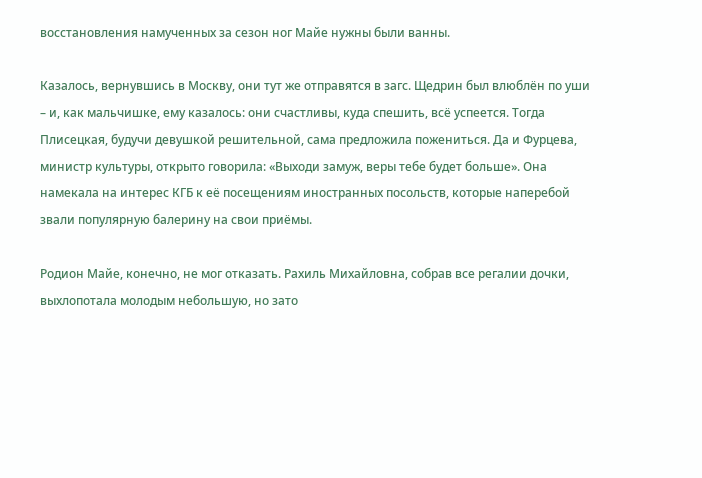восстановления намученных за сезон ног Майе нужны были ванны.

Казалось, вернувшись в Москву, они тут же отправятся в загс. Щедрин был влюблён по уши – и, как мальчишке, ему казалось: они счастливы, куда спешить, всё успеется. Тогда Плисецкая, будучи девушкой решительной, сама предложила пожениться. Да и Фурцева, министр культуры, открыто говорила: «Выходи замуж, веры тебе будет больше». Она намекала на интерес КГБ к её посещениям иностранных посольств, которые наперебой звали популярную балерину на свои приёмы.

Родион Майе, конечно, не мог отказать. Рахиль Михайловна, собрав все регалии дочки, выхлопотала молодым небольшую, но зато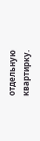отдельную квартирку.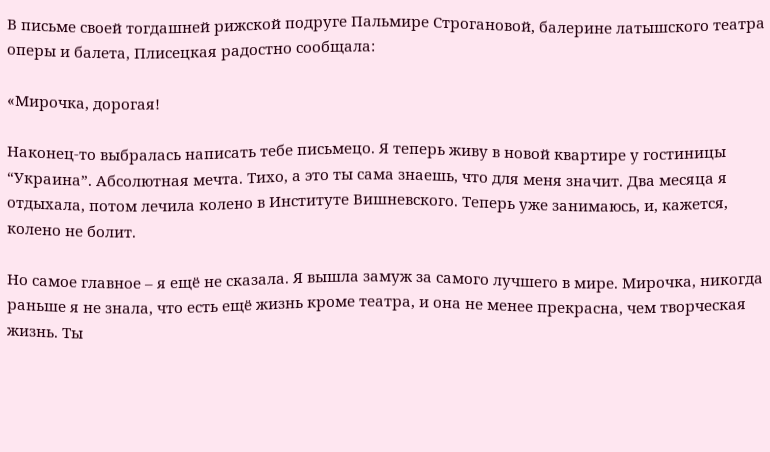В письме своей тогдашней рижской подруге Пальмире Строгановой, балерине латышского театра оперы и балета, Плисецкая радостно сообщала:

«Мирочка, дорогая!

Наконец-то выбралась написать тебе письмецо. Я теперь живу в новой квартире у гостиницы “Украина”. Абсолютная мечта. Тихо, а это ты сама знаешь, что для меня значит. Два месяца я отдыхала, потом лечила колено в Институте Вишневского. Теперь уже занимаюсь, и, кажется, колено не болит.

Но самое главное – я ещё не сказала. Я вышла замуж за самого лучшего в мире. Мирочка, никогда раньше я не знала, что есть ещё жизнь кроме театра, и она не менее прекрасна, чем творческая жизнь. Ты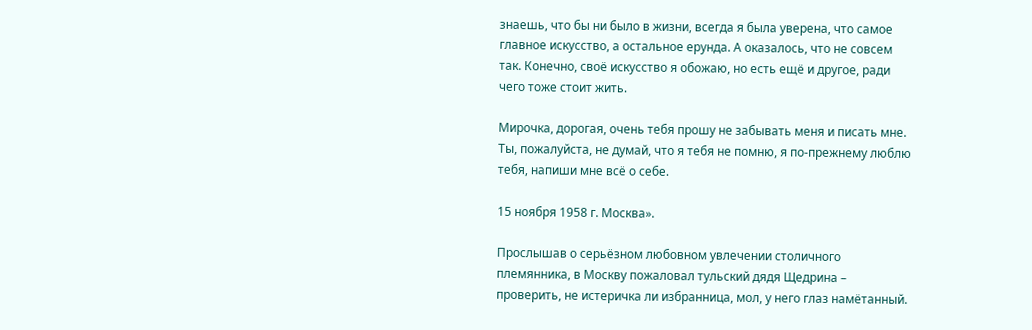знаешь, что бы ни было в жизни, всегда я была уверена, что самое главное искусство, а остальное ерунда. А оказалось, что не совсем так. Конечно, своё искусство я обожаю, но есть ещё и другое, ради чего тоже стоит жить.

Мирочка, дорогая, очень тебя прошу не забывать меня и писать мне. Ты, пожалуйста, не думай, что я тебя не помню, я по-прежнему люблю тебя, напиши мне всё о себе.

15 ноября 1958 г. Москва».

Прослышав о серьёзном любовном увлечении столичного племянника, в Москву пожаловал тульский дядя Щедрина – проверить, не истеричка ли избранница, мол, у него глаз намётанный.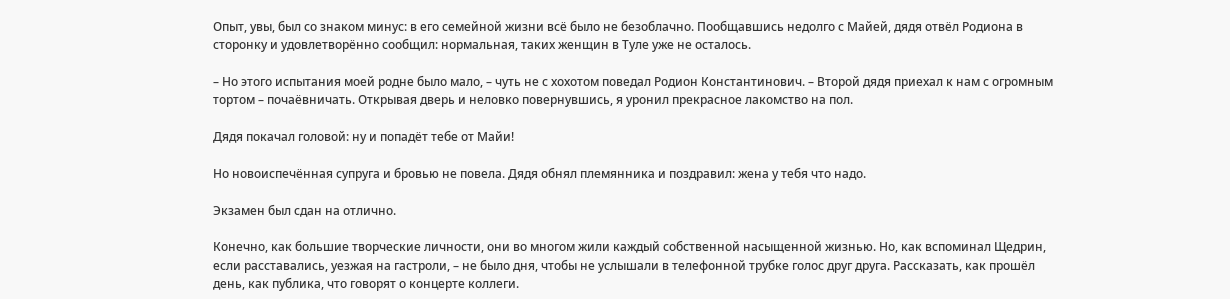Опыт, увы, был со знаком минус: в его семейной жизни всё было не безоблачно. Пообщавшись недолго с Майей, дядя отвёл Родиона в сторонку и удовлетворённо сообщил: нормальная, таких женщин в Туле уже не осталось.

– Но этого испытания моей родне было мало, – чуть не с хохотом поведал Родион Константинович. – Второй дядя приехал к нам с огромным тортом – почаёвничать. Открывая дверь и неловко повернувшись, я уронил прекрасное лакомство на пол.

Дядя покачал головой: ну и попадёт тебе от Майи!

Но новоиспечённая супруга и бровью не повела. Дядя обнял племянника и поздравил: жена у тебя что надо.

Экзамен был сдан на отлично.

Конечно, как большие творческие личности, они во многом жили каждый собственной насыщенной жизнью. Но, как вспоминал Щедрин, если расставались, уезжая на гастроли, – не было дня, чтобы не услышали в телефонной трубке голос друг друга. Рассказать, как прошёл день, как публика, что говорят о концерте коллеги.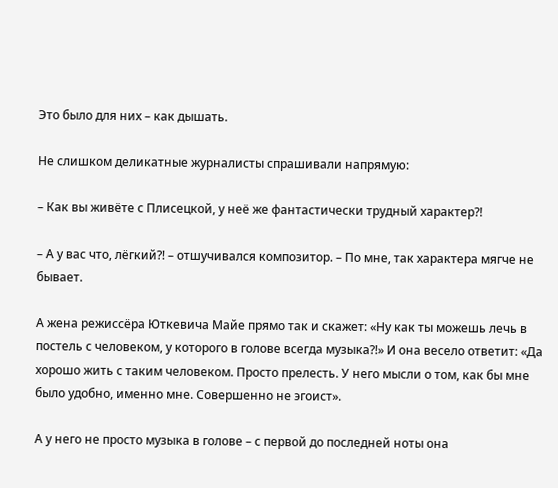Это было для них – как дышать.

Не слишком деликатные журналисты спрашивали напрямую:

– Как вы живёте с Плисецкой, у неё же фантастически трудный характер?!

– А у вас что, лёгкий?! – отшучивался композитор. – По мне, так характера мягче не бывает.

А жена режиссёра Юткевича Майе прямо так и скажет: «Ну как ты можешь лечь в постель с человеком, у которого в голове всегда музыка?!» И она весело ответит: «Да хорошо жить с таким человеком. Просто прелесть. У него мысли о том, как бы мне было удобно, именно мне. Совершенно не эгоист».

А у него не просто музыка в голове – с первой до последней ноты она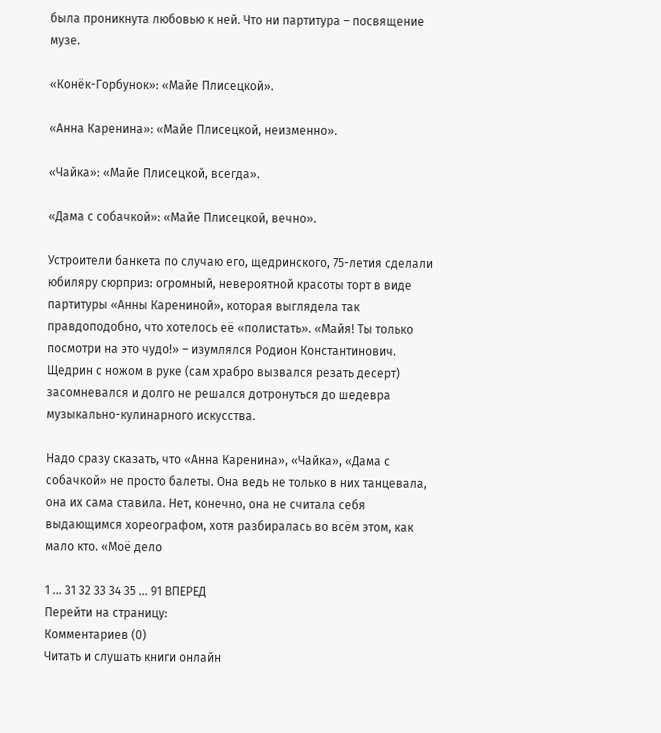была проникнута любовью к ней. Что ни партитура – посвящение музе.

«Конёк-Горбунок»: «Майе Плисецкой».

«Анна Каренина»: «Майе Плисецкой, неизменно».

«Чайка»: «Майе Плисецкой, всегда».

«Дама с собачкой»: «Майе Плисецкой, вечно».

Устроители банкета по случаю его, щедринского, 75-летия сделали юбиляру сюрприз: огромный, невероятной красоты торт в виде партитуры «Анны Карениной», которая выглядела так правдоподобно, что хотелось её «полистать». «Майя! Ты только посмотри на это чудо!» – изумлялся Родион Константинович. Щедрин с ножом в руке (сам храбро вызвался резать десерт) засомневался и долго не решался дотронуться до шедевра музыкально-кулинарного искусства.

Надо сразу сказать, что «Анна Каренина», «Чайка», «Дама с собачкой» не просто балеты. Она ведь не только в них танцевала, она их сама ставила. Нет, конечно, она не считала себя выдающимся хореографом, хотя разбиралась во всём этом, как мало кто. «Моё дело

1 ... 31 32 33 34 35 ... 91 ВПЕРЕД
Перейти на страницу:
Комментариев (0)
Читать и слушать книги онлайн